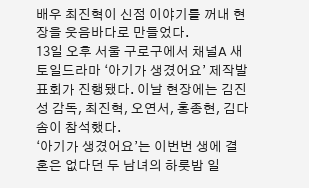배우 최진혁이 신점 이야기를 꺼내 현장을 웃음바다로 만들었다.
13일 오후 서울 구로구에서 채널A 새 토일드라마 ‘아기가 생겼어요’ 제작발표회가 진행됐다. 이날 현장에는 김진성 감독, 최진혁, 오연서, 홍종현, 김다솜이 참석했다.
‘아기가 생겼어요’는 이번번 생에 결혼은 없다던 두 남녀의 하룻밤 일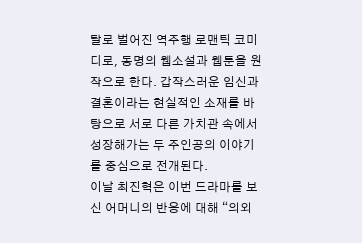탈로 벌어진 역주행 로맨틱 코미디로, 동명의 웹소설과 웹툰을 원작으로 한다. 갑작스러운 임신과 결혼이라는 현실적인 소재를 바탕으로 서로 다른 가치관 속에서 성장해가는 두 주인공의 이야기를 중심으로 전개된다.
이날 최진혁은 이번 드라마를 보신 어머니의 반응에 대해 “의외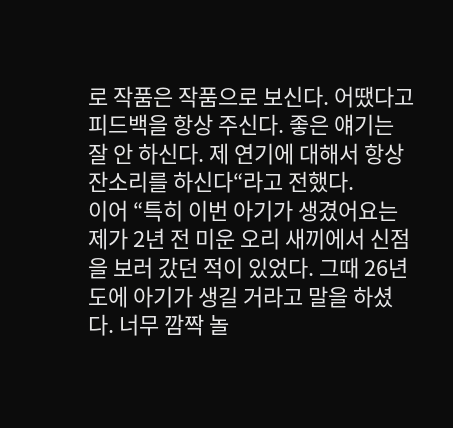로 작품은 작품으로 보신다. 어땠다고 피드백을 항상 주신다. 좋은 얘기는 잘 안 하신다. 제 연기에 대해서 항상 잔소리를 하신다“라고 전했다.
이어 “특히 이번 아기가 생겼어요는 제가 2년 전 미운 오리 새끼에서 신점을 보러 갔던 적이 있었다. 그때 26년도에 아기가 생길 거라고 말을 하셨다. 너무 깜짝 놀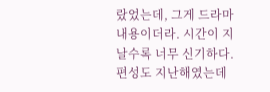랐었는데, 그게 드라마 내용이더라. 시간이 지날수록 너무 신기하다. 편성도 지난해였는데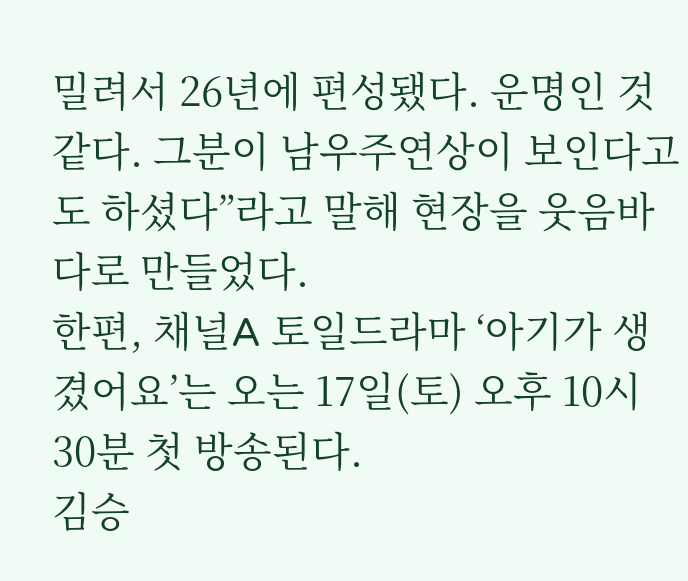밀려서 26년에 편성됐다. 운명인 것 같다. 그분이 남우주연상이 보인다고도 하셨다”라고 말해 현장을 웃음바다로 만들었다.
한편, 채널A 토일드라마 ‘아기가 생겼어요’는 오는 17일(토) 오후 10시 30분 첫 방송된다.
김승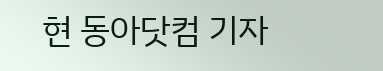현 동아닷컴 기자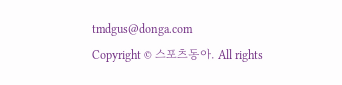tmdgus@donga.com
Copyright © 스포츠동아. All rights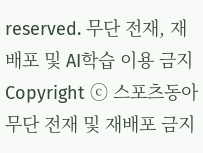reserved. 무단 전재, 재배포 및 AI학습 이용 금지
Copyright ⓒ 스포츠동아 무단 전재 및 재배포 금지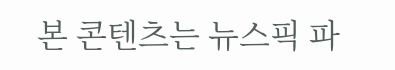본 콘텐츠는 뉴스픽 파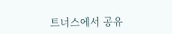트너스에서 공유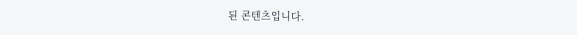된 콘텐츠입니다.